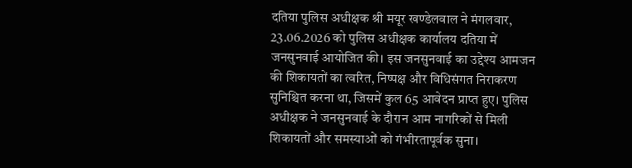दतिया पुलिस अधीक्षक श्री मयूर खण्डेलवाल ने मंगलवार, 23.06.2026 को पुलिस अधीक्षक कार्यालय दतिया में जनसुनवाई आयोजित की। इस जनसुनवाई का उद्देश्य आमजन की शिकायतों का त्वरित, निष्पक्ष और विधिसंगत निराकरण सुनिश्चित करना था, जिसमें कुल 65 आवेदन प्राप्त हुए। पुलिस अधीक्षक ने जनसुनवाई के दौरान आम नागरिकों से मिली शिकायतों और समस्याओं को गंभीरतापूर्वक सुना।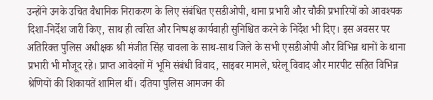उन्होंने उनके उचित वैधानिक निराकरण के लिए संबंधित एसडीओपी, थाना प्रभारी और चौकी प्रभारियों को आवश्यक दिशा-निर्देश जारी किए, साथ ही त्वरित और निष्पक्ष कार्यवाही सुनिश्चित करने के निर्देश भी दिए। इस अवसर पर अतिरिक्त पुलिस अधीक्षक श्री मंजीत सिंह चावला के साथ-साथ जिले के सभी एसडीओपी और विभिन्न थानों के थाना प्रभारी भी मौजूद रहे। प्राप्त आवेदनों में भूमि संबंधी विवाद, साइबर मामले, घरेलू विवाद और मारपीट सहित विभिन्न श्रेणियों की शिकायतें शामिल थीं। दतिया पुलिस आमजन की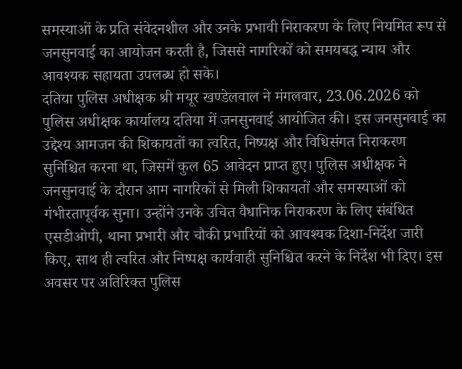समस्याओं के प्रति संवेदनशील और उनके प्रभावी निराकरण के लिए नियमित रूप से जनसुनवाई का आयोजन करती है, जिससे नागरिकों को समयबद्ध न्याय और आवश्यक सहायता उपलब्ध हो सके।
दतिया पुलिस अधीक्षक श्री मयूर खण्डेलवाल ने मंगलवार, 23.06.2026 को पुलिस अधीक्षक कार्यालय दतिया में जनसुनवाई आयोजित की। इस जनसुनवाई का उद्देश्य आमजन की शिकायतों का त्वरित, निष्पक्ष और विधिसंगत निराकरण सुनिश्चित करना था, जिसमें कुल 65 आवेदन प्राप्त हुए। पुलिस अधीक्षक ने जनसुनवाई के दौरान आम नागरिकों से मिली शिकायतों और समस्याओं को गंभीरतापूर्वक सुना। उन्होंने उनके उचित वैधानिक निराकरण के लिए संबंधित एसडीओपी, थाना प्रभारी और चौकी प्रभारियों को आवश्यक दिशा-निर्देश जारी किए, साथ ही त्वरित और निष्पक्ष कार्यवाही सुनिश्चित करने के निर्देश भी दिए। इस अवसर पर अतिरिक्त पुलिस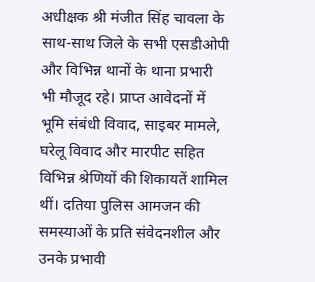अधीक्षक श्री मंजीत सिंह चावला के साथ-साथ जिले के सभी एसडीओपी और विभिन्न थानों के थाना प्रभारी भी मौजूद रहे। प्राप्त आवेदनों में भूमि संबंधी विवाद, साइबर मामले, घरेलू विवाद और मारपीट सहित विभिन्न श्रेणियों की शिकायतें शामिल थीं। दतिया पुलिस आमजन की समस्याओं के प्रति संवेदनशील और उनके प्रभावी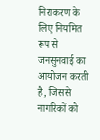निराकरण के लिए नियमित रूप से जनसुनवाई का आयोजन करती है, जिससे नागरिकों को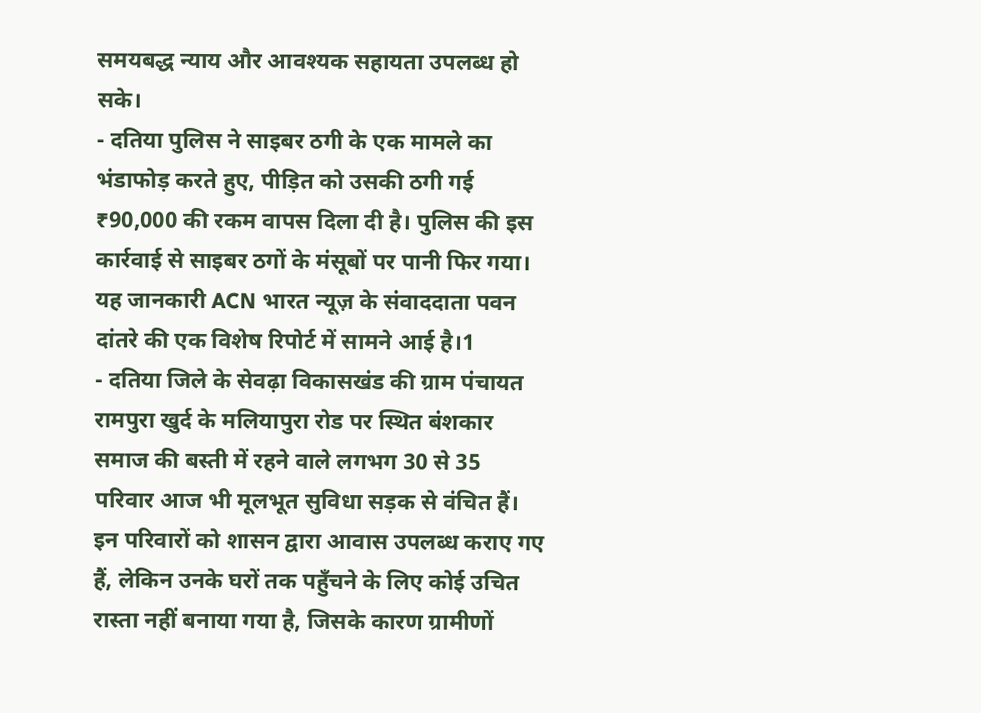समयबद्ध न्याय और आवश्यक सहायता उपलब्ध हो सके।
- दतिया पुलिस ने साइबर ठगी के एक मामले का भंडाफोड़ करते हुए, पीड़ित को उसकी ठगी गई ₹90,000 की रकम वापस दिला दी है। पुलिस की इस कार्रवाई से साइबर ठगों के मंसूबों पर पानी फिर गया। यह जानकारी ACN भारत न्यूज़ के संवाददाता पवन दांतरे की एक विशेष रिपोर्ट में सामने आई है।1
- दतिया जिले के सेवढ़ा विकासखंड की ग्राम पंचायत रामपुरा खुर्द के मलियापुरा रोड पर स्थित बंशकार समाज की बस्ती में रहने वाले लगभग 30 से 35 परिवार आज भी मूलभूत सुविधा सड़क से वंचित हैं। इन परिवारों को शासन द्वारा आवास उपलब्ध कराए गए हैं, लेकिन उनके घरों तक पहुँचने के लिए कोई उचित रास्ता नहीं बनाया गया है, जिसके कारण ग्रामीणों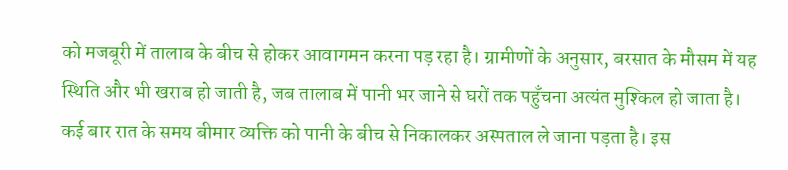को मजबूरी में तालाब के बीच से होकर आवागमन करना पड़ रहा है। ग्रामीणों के अनुसार, बरसात के मौसम में यह स्थिति और भी खराब हो जाती है, जब तालाब में पानी भर जाने से घरों तक पहुँचना अत्यंत मुश्किल हो जाता है। कई बार रात के समय बीमार व्यक्ति को पानी के बीच से निकालकर अस्पताल ले जाना पड़ता है। इस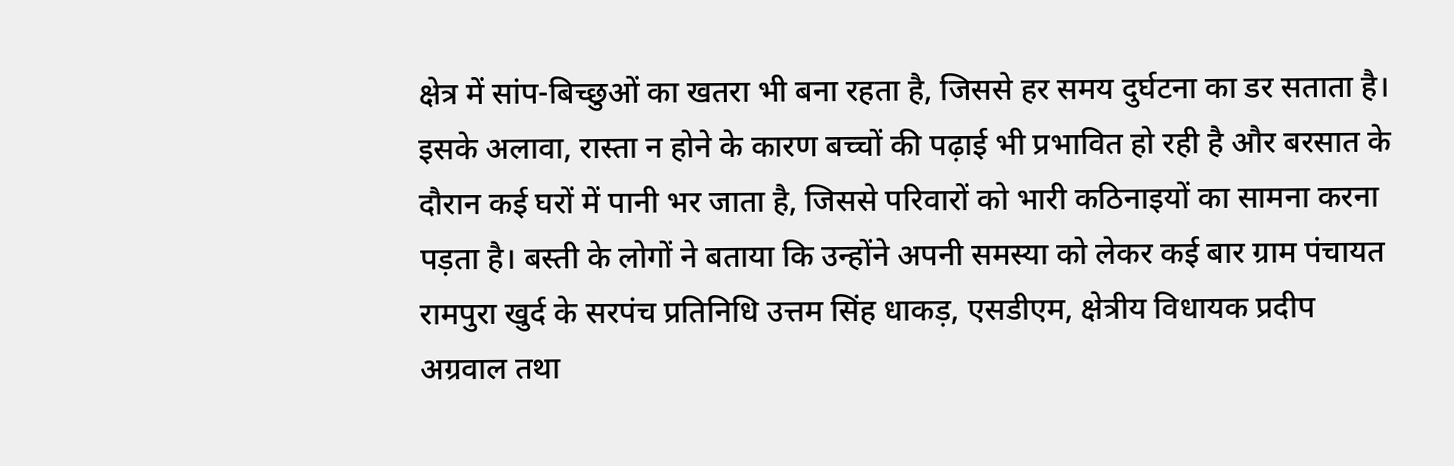क्षेत्र में सांप-बिच्छुओं का खतरा भी बना रहता है, जिससे हर समय दुर्घटना का डर सताता है। इसके अलावा, रास्ता न होने के कारण बच्चों की पढ़ाई भी प्रभावित हो रही है और बरसात के दौरान कई घरों में पानी भर जाता है, जिससे परिवारों को भारी कठिनाइयों का सामना करना पड़ता है। बस्ती के लोगों ने बताया कि उन्होंने अपनी समस्या को लेकर कई बार ग्राम पंचायत रामपुरा खुर्द के सरपंच प्रतिनिधि उत्तम सिंह धाकड़, एसडीएम, क्षेत्रीय विधायक प्रदीप अग्रवाल तथा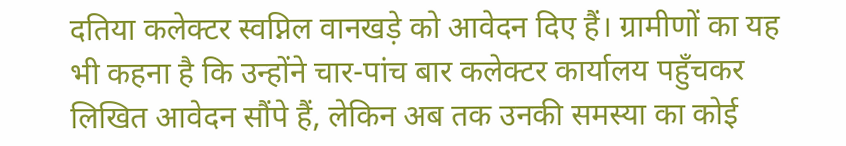दतिया कलेक्टर स्वप्निल वानखड़े को आवेदन दिए हैं। ग्रामीणों का यह भी कहना है कि उन्होंने चार-पांच बार कलेक्टर कार्यालय पहुँचकर लिखित आवेदन सौंपे हैं, लेकिन अब तक उनकी समस्या का कोई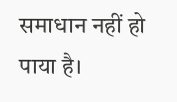समाधान नहीं हो पाया है।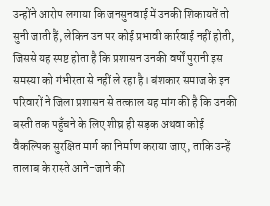उन्होंने आरोप लगाया कि जनसुनवाई में उनकी शिकायतें तो सुनी जाती हैं, लेकिन उन पर कोई प्रभावी कार्रवाई नहीं होती, जिससे यह स्पष्ट होता है कि प्रशासन उनकी वर्षों पुरानी इस समस्या को गंभीरता से नहीं ले रहा है। बंशकार समाज के इन परिवारों ने जिला प्रशासन से तत्काल यह मांग की है कि उनकी बस्ती तक पहुँचने के लिए शीघ्र ही सड़क अथवा कोई वैकल्पिक सुरक्षित मार्ग का निर्माण कराया जाए, ताकि उन्हें तालाब के रास्ते आने-जाने की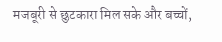मजबूरी से छुटकारा मिल सके और बच्चों,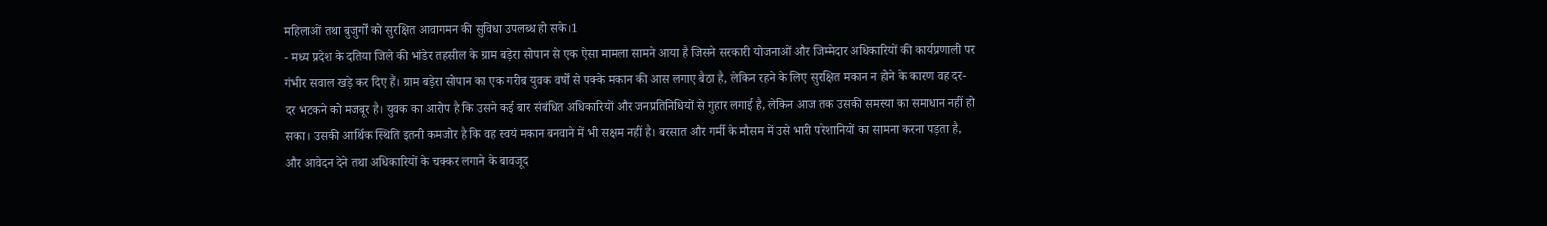महिलाओं तथा बुजुर्गों को सुरक्षित आवागमन की सुविधा उपलब्ध हो सके।1
- मध्य प्रदेश के दतिया जिले की भांडेर तहसील के ग्राम बड़ेरा सोपान से एक ऐसा मामला सामने आया है जिसने सरकारी योजनाओं और जिम्मेदार अधिकारियों की कार्यप्रणाली पर गंभीर सवाल खड़े कर दिए हैं। ग्राम बड़ेरा सोपान का एक गरीब युवक वर्षों से पक्के मकान की आस लगाए बैठा है, लेकिन रहने के लिए सुरक्षित मकान न होने के कारण वह दर-दर भटकने को मजबूर है। युवक का आरोप है कि उसने कई बार संबंधित अधिकारियों और जनप्रतिनिधियों से गुहार लगाई है, लेकिन आज तक उसकी समस्या का समाधान नहीं हो सका। उसकी आर्थिक स्थिति इतनी कमजोर है कि वह स्वयं मकान बनवाने में भी सक्षम नहीं है। बरसात और गर्मी के मौसम में उसे भारी परेशानियों का सामना करना पड़ता है, और आवेदन देने तथा अधिकारियों के चक्कर लगाने के बावजूद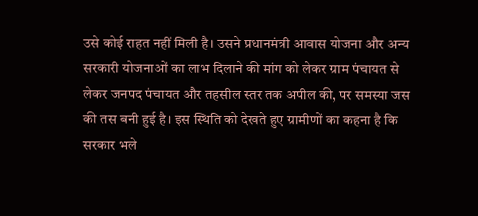उसे कोई राहत नहीं मिली है। उसने प्रधानमंत्री आवास योजना और अन्य सरकारी योजनाओं का लाभ दिलाने की मांग को लेकर ग्राम पंचायत से लेकर जनपद पंचायत और तहसील स्तर तक अपील की, पर समस्या जस की तस बनी हुई है। इस स्थिति को देखते हुए ग्रामीणों का कहना है कि सरकार भले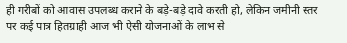ही गरीबों को आवास उपलब्ध कराने के बड़े-बड़े दावे करती हो, लेकिन जमीनी स्तर पर कई पात्र हितग्राही आज भी ऐसी योजनाओं के लाभ से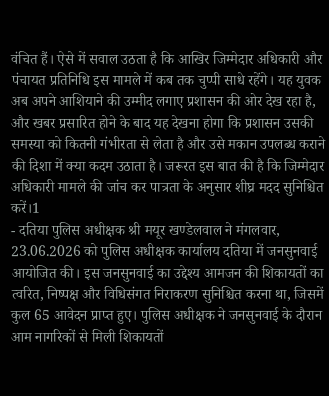वंचित हैं। ऐसे में सवाल उठता है कि आखिर जिम्मेदार अधिकारी और पंचायत प्रतिनिधि इस मामले में कब तक चुप्पी साधे रहेंगे। यह युवक अब अपने आशियाने की उम्मीद लगाए प्रशासन की ओर देख रहा है, और खबर प्रसारित होने के बाद यह देखना होगा कि प्रशासन उसकी समस्या को कितनी गंभीरता से लेता है और उसे मकान उपलब्ध कराने की दिशा में क्या कदम उठाता है। जरूरत इस बात की है कि जिम्मेदार अधिकारी मामले की जांच कर पात्रता के अनुसार शीघ्र मदद सुनिश्चित करें।1
- दतिया पुलिस अधीक्षक श्री मयूर खण्डेलवाल ने मंगलवार, 23.06.2026 को पुलिस अधीक्षक कार्यालय दतिया में जनसुनवाई आयोजित की। इस जनसुनवाई का उद्देश्य आमजन की शिकायतों का त्वरित, निष्पक्ष और विधिसंगत निराकरण सुनिश्चित करना था, जिसमें कुल 65 आवेदन प्राप्त हुए। पुलिस अधीक्षक ने जनसुनवाई के दौरान आम नागरिकों से मिली शिकायतों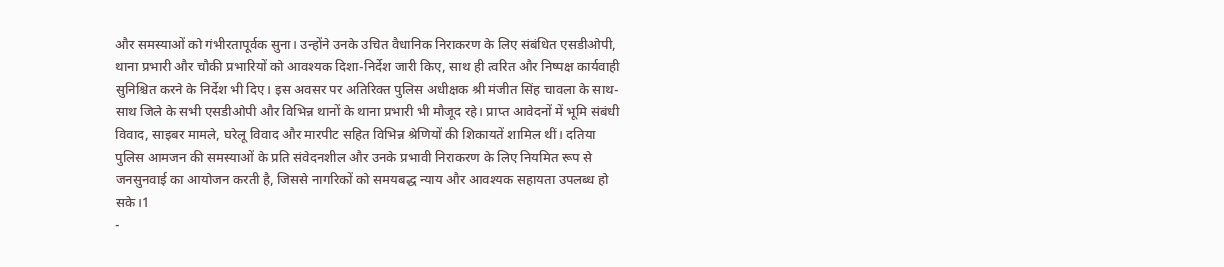और समस्याओं को गंभीरतापूर्वक सुना। उन्होंने उनके उचित वैधानिक निराकरण के लिए संबंधित एसडीओपी, थाना प्रभारी और चौकी प्रभारियों को आवश्यक दिशा-निर्देश जारी किए, साथ ही त्वरित और निष्पक्ष कार्यवाही सुनिश्चित करने के निर्देश भी दिए। इस अवसर पर अतिरिक्त पुलिस अधीक्षक श्री मंजीत सिंह चावला के साथ-साथ जिले के सभी एसडीओपी और विभिन्न थानों के थाना प्रभारी भी मौजूद रहे। प्राप्त आवेदनों में भूमि संबंधी विवाद, साइबर मामले, घरेलू विवाद और मारपीट सहित विभिन्न श्रेणियों की शिकायतें शामिल थीं। दतिया पुलिस आमजन की समस्याओं के प्रति संवेदनशील और उनके प्रभावी निराकरण के लिए नियमित रूप से जनसुनवाई का आयोजन करती है, जिससे नागरिकों को समयबद्ध न्याय और आवश्यक सहायता उपलब्ध हो सके।1
-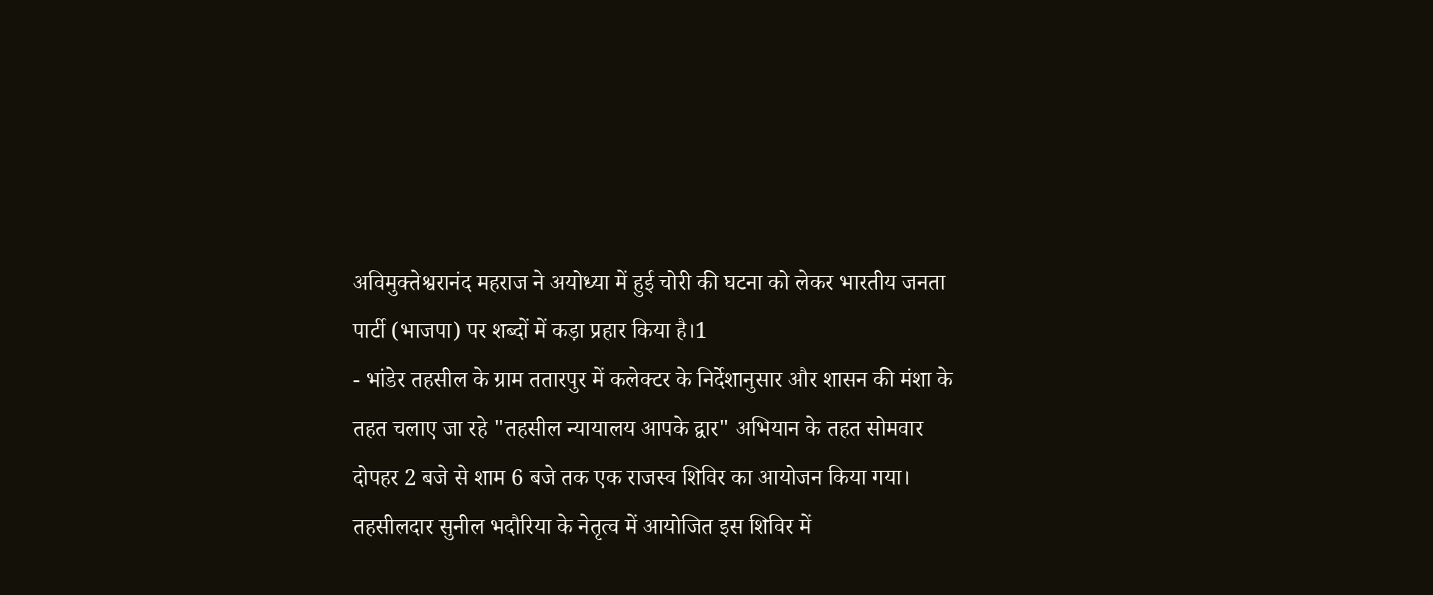अविमुक्तेश्वरानंद महराज ने अयोध्या में हुई चोरी की घटना को लेकर भारतीय जनता पार्टी (भाजपा) पर शब्दों में कड़ा प्रहार किया है।1
- भांडेर तहसील के ग्राम ततारपुर में कलेक्टर के निर्देशानुसार और शासन की मंशा के तहत चलाए जा रहे "तहसील न्यायालय आपके द्वार" अभियान के तहत सोमवार दोपहर 2 बजे से शाम 6 बजे तक एक राजस्व शिविर का आयोजन किया गया। तहसीलदार सुनील भदौरिया के नेतृत्व में आयोजित इस शिविर में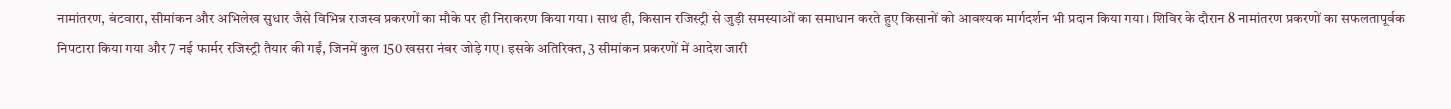नामांतरण, बंटवारा, सीमांकन और अभिलेख सुधार जैसे विभिन्न राजस्व प्रकरणों का मौके पर ही निराकरण किया गया। साथ ही, किसान रजिस्ट्री से जुड़ी समस्याओं का समाधान करते हुए किसानों को आवश्यक मार्गदर्शन भी प्रदान किया गया। शिविर के दौरान 8 नामांतरण प्रकरणों का सफलतापूर्वक निपटारा किया गया और 7 नई फार्मर रजिस्ट्री तैयार की गईं, जिनमें कुल 150 खसरा नंबर जोड़े गए। इसके अतिरिक्त, 3 सीमांकन प्रकरणों में आदेश जारी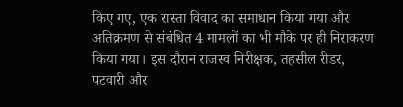किए गए, एक रास्ता विवाद का समाधान किया गया और अतिक्रमण से संबंधित 4 मामलों का भी मौके पर ही निराकरण किया गया। इस दौरान राजस्व निरीक्षक, तहसील रीडर, पटवारी और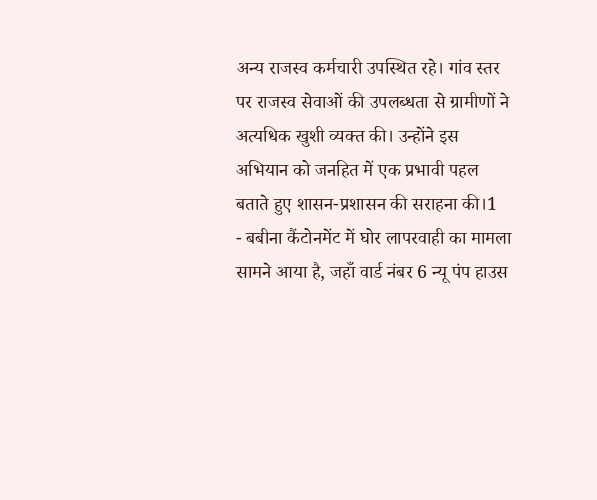अन्य राजस्व कर्मचारी उपस्थित रहे। गांव स्तर पर राजस्व सेवाओं की उपलब्धता से ग्रामीणों ने अत्यधिक खुशी व्यक्त की। उन्होंने इस अभियान को जनहित में एक प्रभावी पहल बताते हुए शासन-प्रशासन की सराहना की।1
- बबीना कैंटोनमेंट में घोर लापरवाही का मामला सामने आया है, जहाँ वार्ड नंबर 6 न्यू पंप हाउस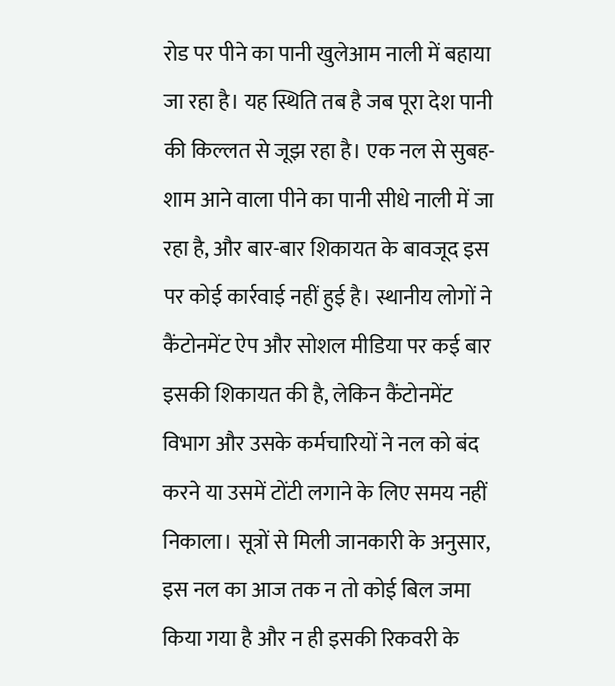रोड पर पीने का पानी खुलेआम नाली में बहाया जा रहा है। यह स्थिति तब है जब पूरा देश पानी की किल्लत से जूझ रहा है। एक नल से सुबह-शाम आने वाला पीने का पानी सीधे नाली में जा रहा है, और बार-बार शिकायत के बावजूद इस पर कोई कार्रवाई नहीं हुई है। स्थानीय लोगों ने कैंटोनमेंट ऐप और सोशल मीडिया पर कई बार इसकी शिकायत की है, लेकिन कैंटोनमेंट विभाग और उसके कर्मचारियों ने नल को बंद करने या उसमें टोंटी लगाने के लिए समय नहीं निकाला। सूत्रों से मिली जानकारी के अनुसार, इस नल का आज तक न तो कोई बिल जमा किया गया है और न ही इसकी रिकवरी के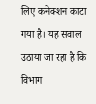लिए कनेक्शन काटा गया है। यह सवाल उठाया जा रहा है कि विभाग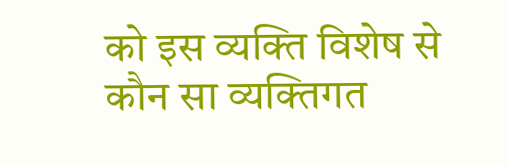को इस व्यक्ति विशेष से कौन सा व्यक्तिगत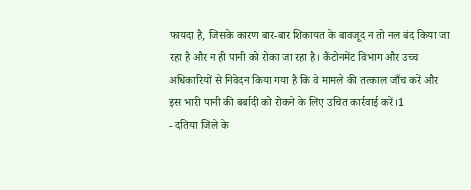फायदा है, जिसके कारण बार-बार शिकायत के बावजूद न तो नल बंद किया जा रहा है और न ही पानी को रोका जा रहा है। कैंटोनमेंट विभाग और उच्च अधिकारियों से निवेदन किया गया है कि वे मामले की तत्काल जाँच करें और इस भारी पानी की बर्बादी को रोकने के लिए उचित कार्रवाई करें।1
- दतिया जिले के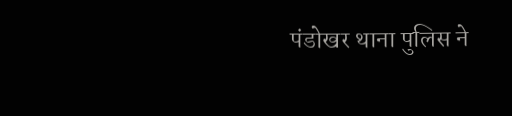पंडोखर थाना पुलिस ने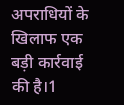अपराधियों के खिलाफ एक बड़ी कार्रवाई की है।1